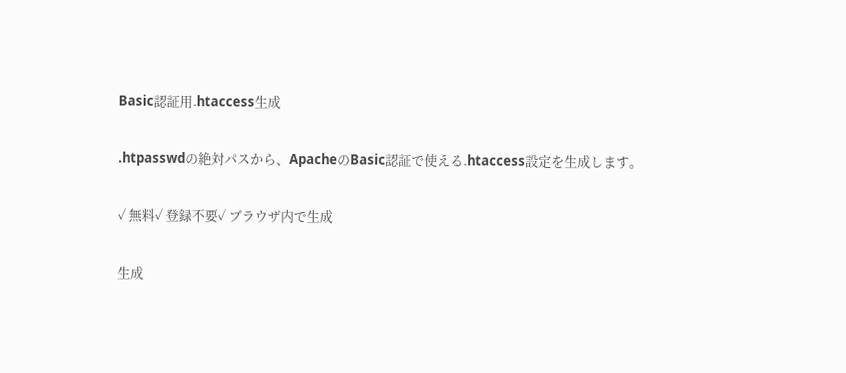Basic認証用.htaccess生成

.htpasswdの絶対パスから、ApacheのBasic認証で使える.htaccess設定を生成します。

✓ 無料✓ 登録不要✓ ブラウザ内で生成

生成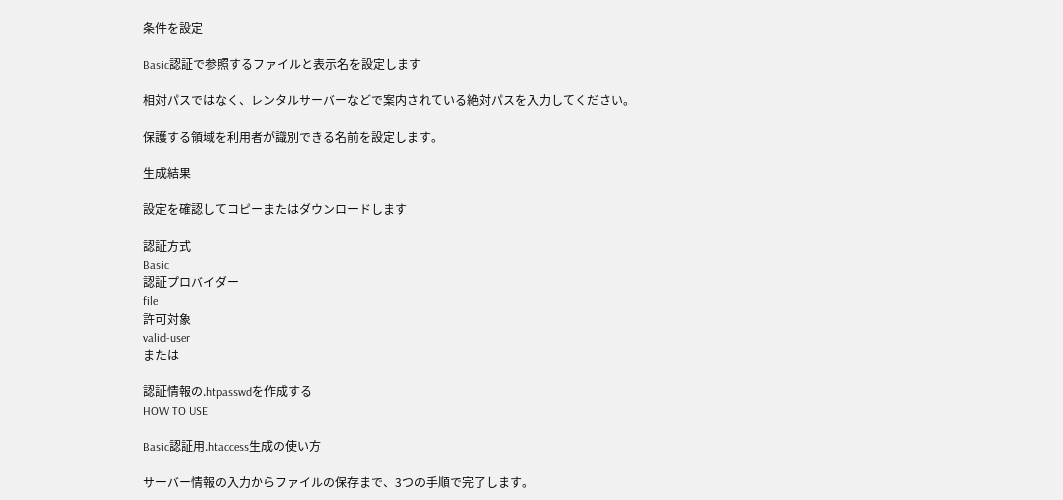条件を設定

Basic認証で参照するファイルと表示名を設定します

相対パスではなく、レンタルサーバーなどで案内されている絶対パスを入力してください。

保護する領域を利用者が識別できる名前を設定します。

生成結果

設定を確認してコピーまたはダウンロードします

認証方式
Basic
認証プロバイダー
file
許可対象
valid-user
または

認証情報の.htpasswdを作成する
HOW TO USE

Basic認証用.htaccess生成の使い方

サーバー情報の入力からファイルの保存まで、3つの手順で完了します。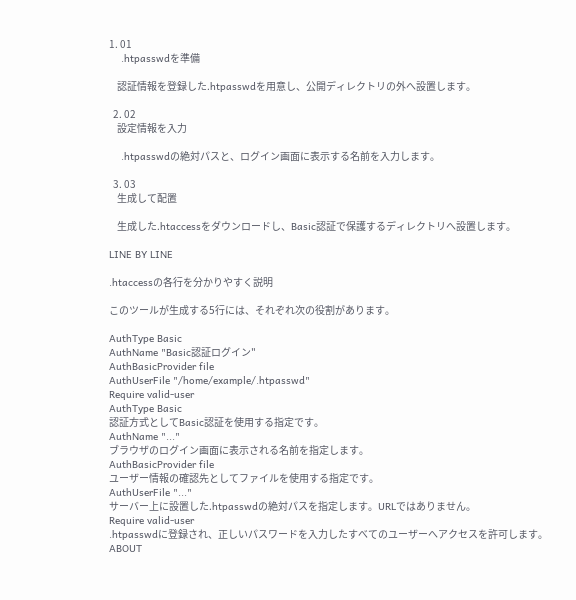1. 01
    .htpasswdを準備

    認証情報を登録した.htpasswdを用意し、公開ディレクトリの外へ設置します。

  2. 02
    設定情報を入力

    .htpasswdの絶対パスと、ログイン画面に表示する名前を入力します。

  3. 03
    生成して配置

    生成した.htaccessをダウンロードし、Basic認証で保護するディレクトリへ設置します。

LINE BY LINE

.htaccessの各行を分かりやすく説明

このツールが生成する5行には、それぞれ次の役割があります。

AuthType Basic
AuthName "Basic認証ログイン"
AuthBasicProvider file
AuthUserFile "/home/example/.htpasswd"
Require valid-user
AuthType Basic
認証方式としてBasic認証を使用する指定です。
AuthName "..."
ブラウザのログイン画面に表示される名前を指定します。
AuthBasicProvider file
ユーザー情報の確認先としてファイルを使用する指定です。
AuthUserFile "..."
サーバー上に設置した.htpasswdの絶対パスを指定します。URLではありません。
Require valid-user
.htpasswdに登録され、正しいパスワードを入力したすべてのユーザーへアクセスを許可します。
ABOUT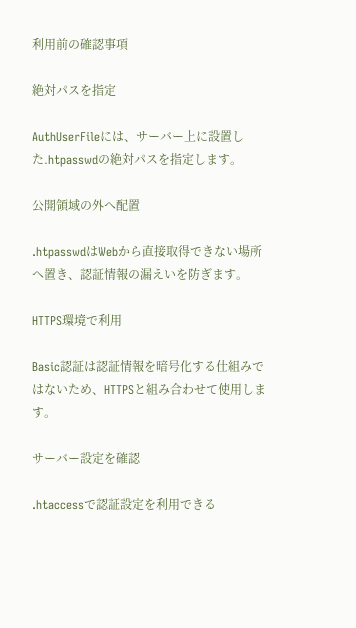利用前の確認事項

絶対パスを指定

AuthUserFileには、サーバー上に設置した.htpasswdの絶対パスを指定します。

公開領域の外へ配置

.htpasswdはWebから直接取得できない場所へ置き、認証情報の漏えいを防ぎます。

HTTPS環境で利用

Basic認証は認証情報を暗号化する仕組みではないため、HTTPSと組み合わせて使用します。

サーバー設定を確認

.htaccessで認証設定を利用できる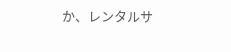か、レンタルサ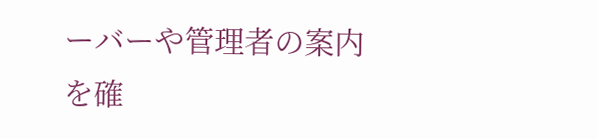ーバーや管理者の案内を確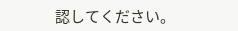認してください。